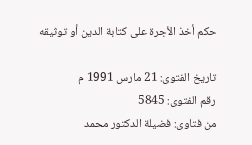حكم أخذ الأجرة على كتابة الدين أو توثيقه

تاريخ الفتوى: 21 مارس 1991 م
رقم الفتوى: 5845
من فتاوى: فضيلة الدكتور محمد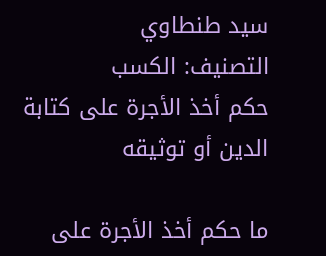سيد طنطاوي
التصنيف: الكسب
حكم أخذ الأجرة على كتابة الدين أو توثيقه

ما حكم أخذ الأجرة على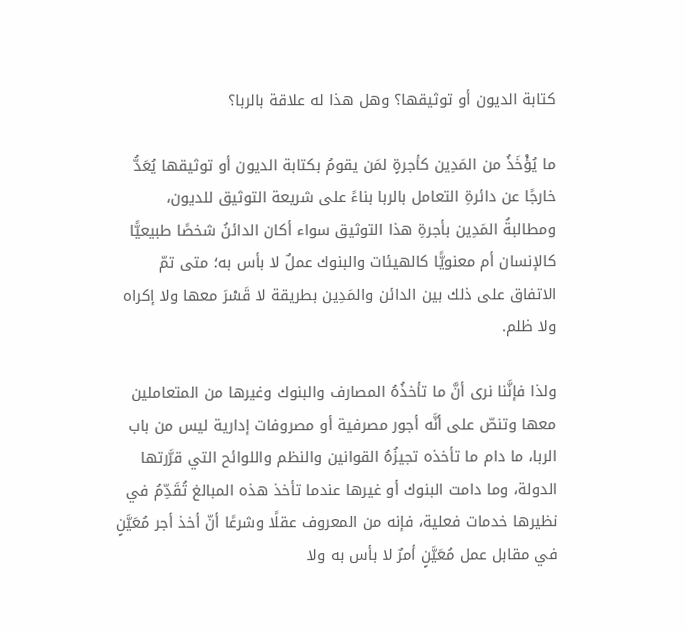كتابة الديون أو توثيقها؟ وهل هذا له علاقة بالربا؟

ما يُؤْخَذُ من المَدِين كأجرةٍ لمَن يقومُ بكتابة الديون أو توثيقها يُعَدُّ خارجًا عن دائرةِ التعامل بالربا بناءً على شريعة التوثيق للديون، ومطالبةُ المَدِين بأجرةِ هذا التوثيق سواء أكان الدائنُ شخصًا طبيعيًّا كالإنسان أم معنويًّا كالهيئات والبنوك عملٌ لا بأس به؛ متى تمّ الاتفاق على ذلك بين الدائن والمَدِين بطريقة لا قَسْرَ معها ولا إكراه ولا ظلم.

ولذا فإنَّنا نرى أنَّ ما تأخذُهُ المصارف والبنوك وغيرها من المتعاملين معها وتنصّ على أنَّه أجور مصرفية أو مصروفات إدارية ليس من باب الربا، ما دام ما تأخذه تجيزُهُ القوانين والنظم واللوائح التي قرَّرتها الدولة، وما دامت البنوك أو غيرها عندما تأخذ هذه المبالغ تُقَدِّمُ في نظيرها خدمات فعلية، فإنه من المعروف عقلًا وشرعًا أنّ أخذ أجر مُعَيَّنٍ في مقابل عمل مُعَيَّنٍ أمرٌ لا بأس به ولا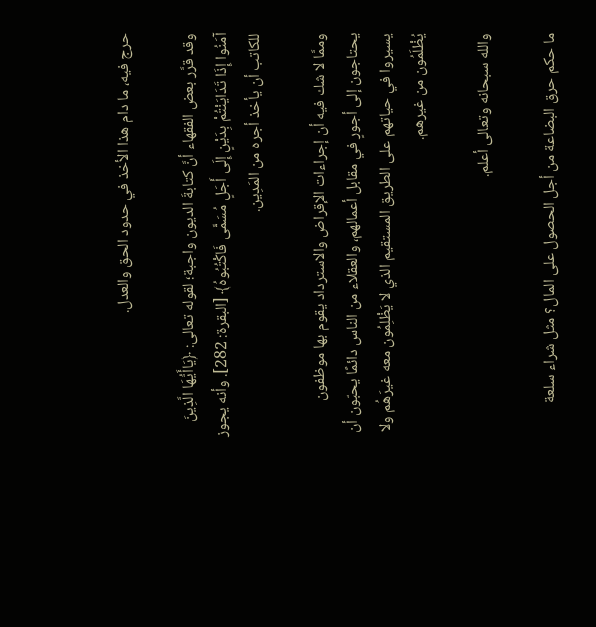حرج فيه، ما دام هذا الأخذ في حدود الحق والعدل.

وقد قرَّر بعض الفقهاء أنَّ كتابةَ الديون واجبة؛ لقوله تعالى: ﴿يَاأَيُّهَا الَّذِينَ آمَنُوا إِذَا تَدَايَنْتُمْ بِدَيْنٍ إِلَى أَجَلٍ مُسَمًّى فَاكْتُبُوهُ﴾ [البقرة: 282]. وأنه يجوز للكاتب أن يأخذ أجره من المَدِين.

وممَّا لا شك فيه أن إجراءات الإقراض والاسترداد يقوم بها موظفون يحتاجون إلى أجورٍ في مقابل أعمالهم، والعقلاء من الناس دائمًا يحبّون أن يسيروا في حياتهم على الطريق المستقيم الذي لا يَظْلِمُون معه غيرَهُم ولا يُظْلَمُون من غيرهم.

والله سبحانه وتعالى أعلم.

ما حكم حرق البضاعة من أجل الحصول على المال؟ مثل شراء سلعة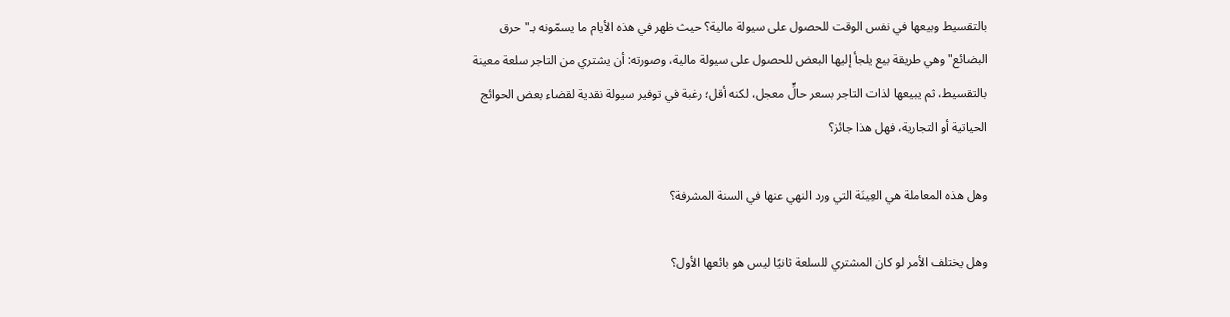بالتقسيط وبيعها في نفس الوقت للحصول على سيولة مالية؟ حيث ظهر في هذه الأيام ما يسمّونه بـ"حرق البضائع" وهي طريقة بيع يلجأ إليها البعض للحصول على سيولة مالية، وصورته: أن يشتري من التاجر سلعة معينة بالتقسيط، ثم يبيعها لذات التاجر بسعر حالٍّ معجل، لكنه أقل؛ رغبة في توفير سيولة نقدية لقضاء بعض الحوائج الحياتية أو التجارية، فهل هذا جائز؟

وهل هذه المعاملة هي العِينَة التي ورد النهي عنها في السنة المشرفة؟

وهل يختلف الأمر لو كان المشتري للسلعة ثانيًا ليس هو بائعها الأول؟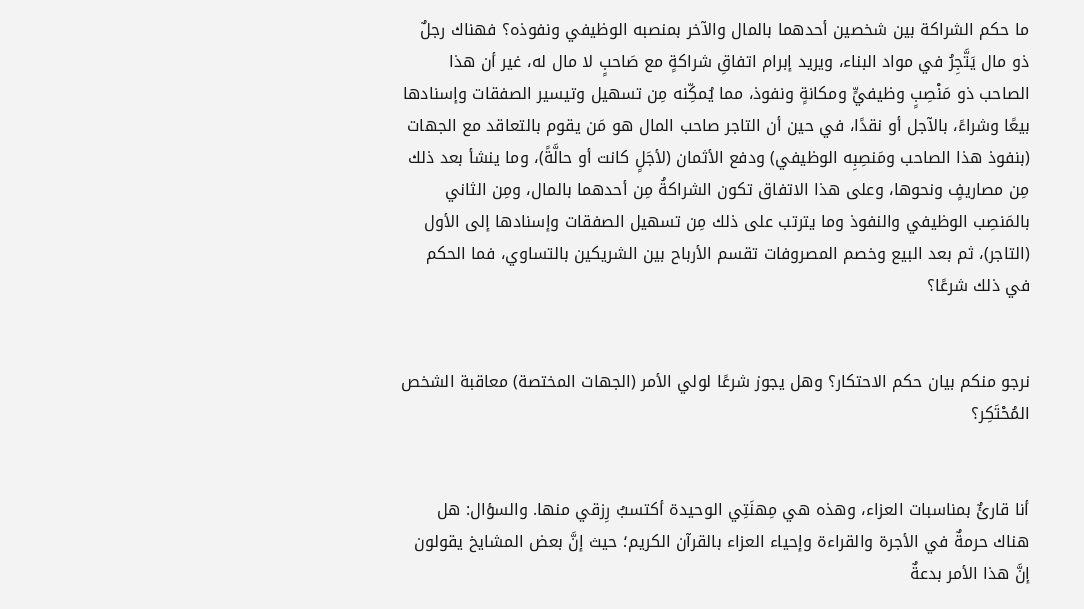ما حكم الشراكة بين شخصين أحدهما بالمال والآخر بمنصبه الوظيفي ونفوذه؟ فهناك رجلٌ ذو مال يَتَّجِرُ في مواد البناء، ويريد إبرام اتفاقِ شراكةٍ مع صَاحبٍ لا مال له، غير أن هذا الصاحب ذو مَنْصِبٍ وظيفيٍّ ومكانةٍ ونفوذ، مما يُمكِّنه مِن تسهيل وتيسير الصفقات وإسنادها بيعًا وشراءً، بالآجل أو نقدًا، في حين أن التاجر صاحب المال هو مَن يقوم بالتعاقد مع الجهات (بنفوذ هذا الصاحب ومَنصِبِه الوظيفي) ودفع الأثمان (لأجَلٍ كانت أو حالَّةً)، وما ينشأ بعد ذلك مِن مصاريفٍ ونحوها، وعلى هذا الاتفاق تكون الشراكةُ مِن أحدهما بالمال، ومِن الثاني بالمَنصِب الوظيفي والنفوذ وما يترتب على ذلك مِن تسهيل الصفقات وإسنادها إلى الأول (التاجر)، ثم بعد البيع وخصم المصروفات تقسم الأرباح بين الشريكين بالتساوي، فما الحكم في ذلك شرعًا؟


نرجو منكم بيان حكم الاحتكار؟ وهل يجوز شرعًا لولي الأمر (الجهات المختصة) معاقبة الشخص المُحْتَكِر؟


أنا قارئٌ بمناسبات العزاء، وهذه هي مِهنَتِي الوحيدة أكتسبُ رِزقي منها. والسؤال: هل هناك حرمةٌ في الأجرة والقراءة وإحياء العزاء بالقرآن الكريم؛ حيث إنَّ بعض المشايخ يقولون إنَّ هذا الأمر بدعةٌ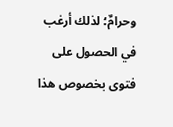وحرامٌ؛ لذلك أرغب في الحصول على فتوى بخصوص هذا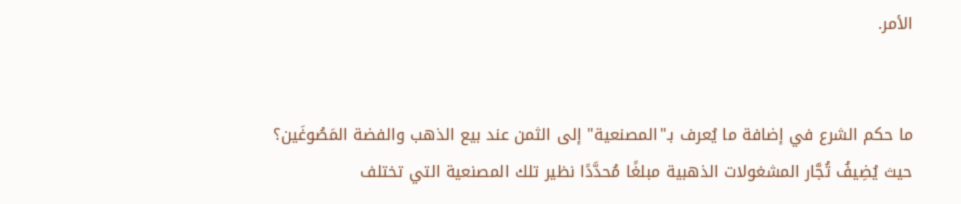الأمر.


ما حكم الشرع في إضافة ما يُعرف بـ"المصنعية" إلى الثمن عند بيع الذهب والفضة المَصُوغَين؟ حيث يُضِيفُ تُجَّار المشغولات الذهبية مبلغًا مُحدَّدًا نظير تلك المصنعية التي تختلف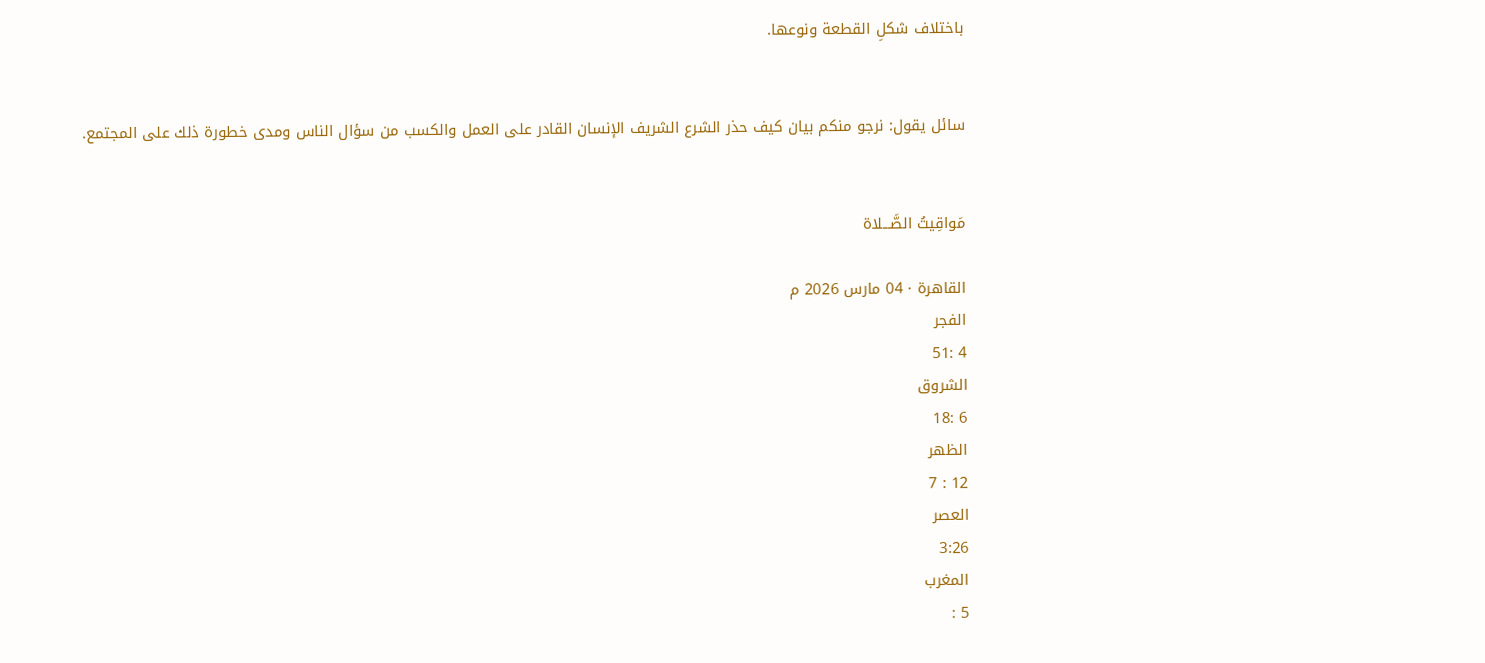باختلاف شكلِ القطعة ونوعها.


سائل يقول: نرجو منكم بيان كيف حذر الشرع الشريف الإنسان القادر على العمل والكسب من سؤال الناس ومدى خطورة ذلك على المجتمع.


مَواقِيتُ الصَّـــلاة

القاهرة · 04 مارس 2026 م
الفجر
4 :51
الشروق
6 :18
الظهر
12 : 7
العصر
3:26
المغرب
5 :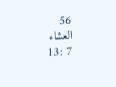56
العشاء
7 :13